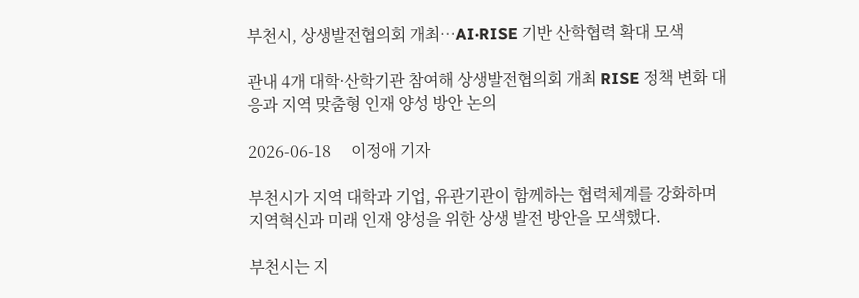부천시, 상생발전협의회 개최…AI·RISE 기반 산학협력 확대 모색

관내 4개 대학·산학기관 참여해 상생발전협의회 개최 RISE 정책 변화 대응과 지역 맞춤형 인재 양성 방안 논의

2026-06-18     이정애 기자

부천시가 지역 대학과 기업, 유관기관이 함께하는 협력체계를 강화하며 지역혁신과 미래 인재 양성을 위한 상생 발전 방안을 모색했다.

부천시는 지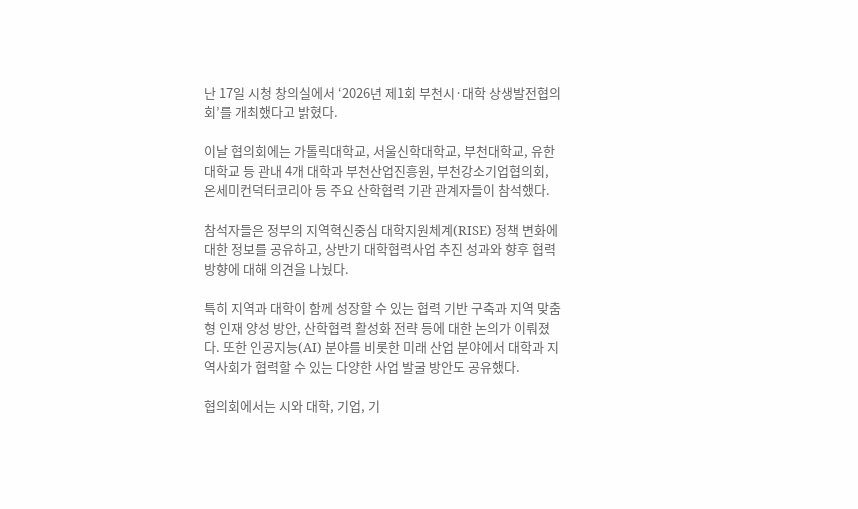난 17일 시청 창의실에서 ‘2026년 제1회 부천시·대학 상생발전협의회’를 개최했다고 밝혔다.

이날 협의회에는 가톨릭대학교, 서울신학대학교, 부천대학교, 유한대학교 등 관내 4개 대학과 부천산업진흥원, 부천강소기업협의회, 온세미컨덕터코리아 등 주요 산학협력 기관 관계자들이 참석했다.

참석자들은 정부의 지역혁신중심 대학지원체계(RISE) 정책 변화에 대한 정보를 공유하고, 상반기 대학협력사업 추진 성과와 향후 협력 방향에 대해 의견을 나눴다.

특히 지역과 대학이 함께 성장할 수 있는 협력 기반 구축과 지역 맞춤형 인재 양성 방안, 산학협력 활성화 전략 등에 대한 논의가 이뤄졌다. 또한 인공지능(AI) 분야를 비롯한 미래 산업 분야에서 대학과 지역사회가 협력할 수 있는 다양한 사업 발굴 방안도 공유했다.

협의회에서는 시와 대학, 기업, 기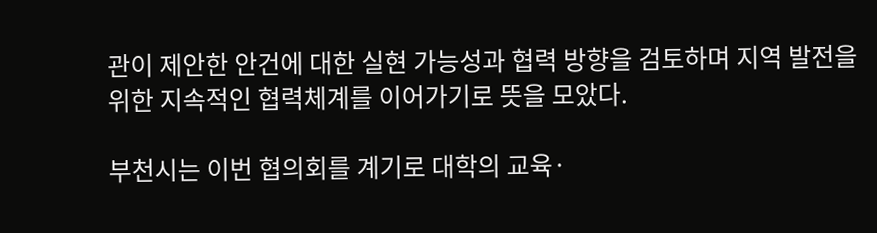관이 제안한 안건에 대한 실현 가능성과 협력 방향을 검토하며 지역 발전을 위한 지속적인 협력체계를 이어가기로 뜻을 모았다.

부천시는 이번 협의회를 계기로 대학의 교육·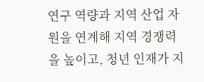연구 역량과 지역 산업 자원을 연계해 지역 경쟁력을 높이고, 청년 인재가 지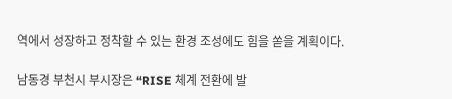역에서 성장하고 정착할 수 있는 환경 조성에도 힘을 쏟을 계획이다.

남동경 부천시 부시장은 “RISE 체계 전환에 발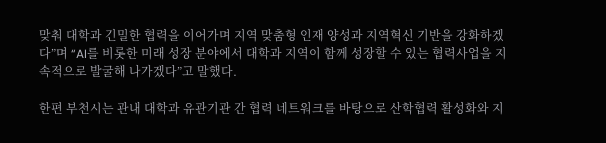맞춰 대학과 긴밀한 협력을 이어가며 지역 맞춤형 인재 양성과 지역혁신 기반을 강화하겠다”며 “AI를 비롯한 미래 성장 분야에서 대학과 지역이 함께 성장할 수 있는 협력사업을 지속적으로 발굴해 나가겠다”고 말했다.

한편 부천시는 관내 대학과 유관기관 간 협력 네트워크를 바탕으로 산학협력 활성화와 지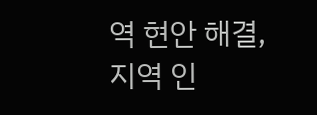역 현안 해결, 지역 인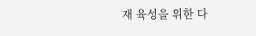재 육성을 위한 다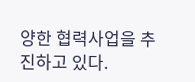양한 협력사업을 추진하고 있다.